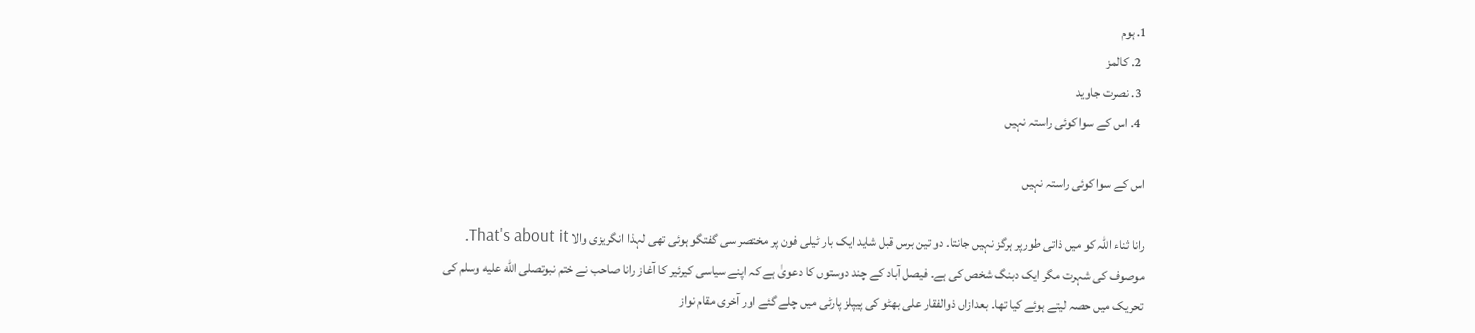1. ہوم
  2. کالمز
  3. نصرت جاوید
  4. اس کے سوا کوئی راستہ نہیں

اس کے سوا کوئی راستہ نہیں

رانا ثناء اللہ کو میں ذاتی طورپر ہرگز نہیں جانتا۔ دو تین برس قبل شاید ایک بار ٹیلی فون پر مختصر سی گفتگو ہوئی تھی لہذا انگریزی والا That's about it۔ موصوف کی شہرت مگر ایک دبنگ شخص کی ہے۔ فیصل آباد کے چند دوستوں کا دعویٰ ہے کہ اپنے سیاسی کیرئیر کا آغاز رانا صاحب نے ختم نبوتصلى الله عليه وسلم کی تحریک میں حصہ لیتے ہوئے کیا تھا۔ بعدازاں ذوالفقار علی بھٹو کی پیپلز پارٹی میں چلے گئے اور آخری مقام نواز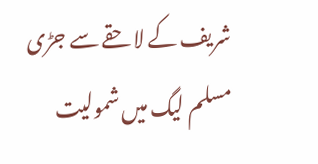شریف کے لاحقے سے جڑی مسلم لیگ میں شمولیت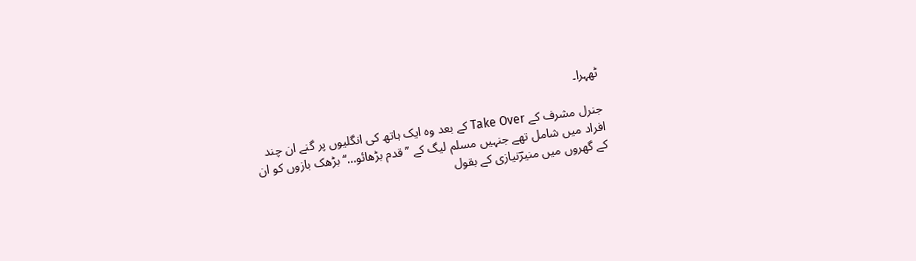ٹھہرا۔

جنرل مشرف کے Take Over کے بعد وہ ایک ہاتھ کی انگلیوں پر گنے ان چند افراد میں شامل تھے جنہیں مسلم لیگ کے ’’قدم بڑھائو…‘‘ بڑھک بازوں کو ان کے گھروں میں منیرؔنیازی کے بقول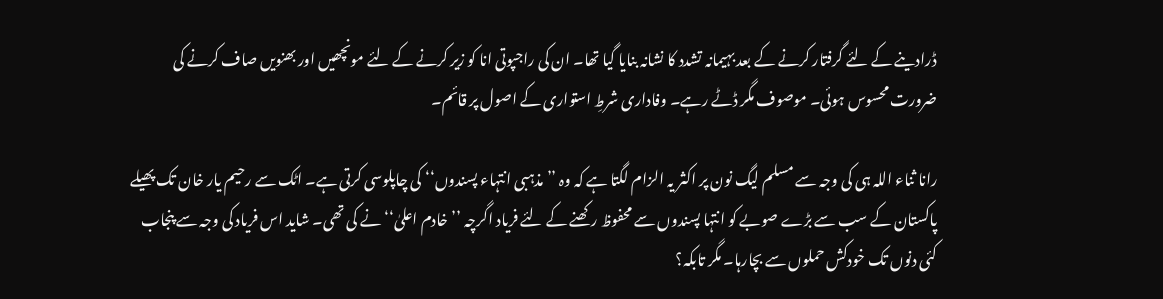ڈرادینے کے لئے گرفتار کرنے کے بعد بہیمانہ تشدد کا نشانہ بنایا گیا تھا۔ ان کی راجپوتی انا کو زیر کرنے کے لئے مونچھیں اور بھنویں صاف کرنے کی ضرورت محسوس ہوئی۔ موصوف مگر ڈٹے رہے۔ وفاداری شرطِ استواری کے اصول پر قائم۔

رانا ثناء اللہ ہی کی وجہ سے مسلم لیگ نون پر اکثر یہ الزام لگتا ہے کہ وہ ’’مذہبی انتہاء پسندوں‘‘ کی چاپلوسی کرتی ہے۔ اٹک سے رحیم یار خان تک پھیلے پاکستان کے سب سے بڑے صوبے کو انتہا پسندوں سے محفوظ رکھنے کے لئے فریاد اگرچہ ’’خادم اعلیٰ‘‘ نے کی تھی۔ شاید اس فریاد کی وجہ سے پنجاب کئی دنوں تک خودکش حملوں سے بچارہا۔ مگر تابکہ؟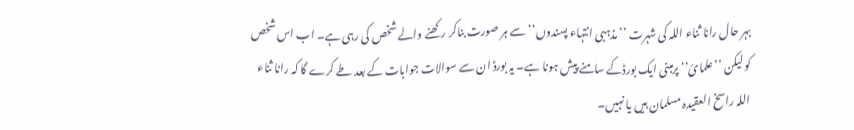بہر حال رانا ثناء اللہ کی شہرت ’’مذہبی انتہاء پسندوں‘‘ سے ہر صورت بناکر رکھنے والے شخص کی رہی ہے۔ اب اس شخص کو لیکن ’’علمائ‘‘ پرمبنی ایک بورڈکے سامنے پیش ہونا ہے۔ یہ بورڈ ان سے سوالات جوابات کے بعد طے کرے گا کہ رانا ثناء اللہ راسخ العقیدہ مسلمان ہیں یا نہیں۔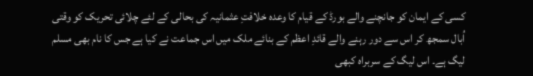کسی کے ایمان کو جانچنے والے بورڈ کے قیام کا وعدہ خلافتِ عثمانیہ کی بحالی کے لئے چلائی تحریک کو وقتی اُبال سمجھ کر اس سے دور رہنے والے قائدِ اعظم کے بنائے ملک میں اس جماعت نے کیا ہے جس کا نام بھی مسلم لیگ ہے۔ اس لیگ کے سربراہ کبھی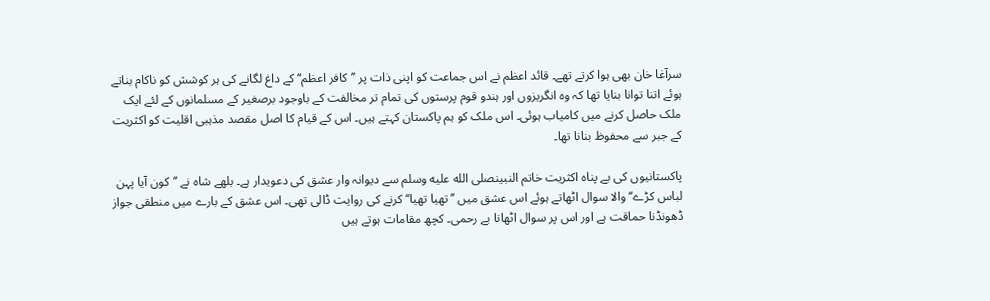سرآغا خان بھی ہوا کرتے تھے۔ قائد اعظم نے اس جماعت کو اپنی ذات پر ’’کافر اعظم‘‘ کے داغ لگانے کی ہر کوشش کو ناکام بناتے ہوئے اتنا توانا بنایا تھا کہ وہ انگریزوں اور ہندو قوم پرستوں کی تمام تر مخالفت کے باوجود برصغیر کے مسلمانوں کے لئے ایک ملک حاصل کرنے میں کامیاب ہوئی۔ اس ملک کو ہم پاکستان کہتے ہیں۔ اس کے قیام کا اصل مقصد مذہبی اقلیت کو اکثریت کے جبر سے محفوظ بنانا تھا۔

پاکستانیوں کی بے پناہ اکثریت خاتم النبینصلى الله عليه وسلم سے دیوانہ وار عشق کی دعویدار ہے۔ بلھے شاہ نے ’’کون آیا پہن لباس کڑے‘‘ والا سوال اٹھاتے ہوئے اس عشق میں ’’تھیا تھیا‘‘ کرنے کی روایت ڈالی تھی۔ اس عشق کے بارے میں منطقی جواز ڈھونڈنا حماقت ہے اور اس پر سوال اٹھانا بے رحمی۔ کچھ مقامات ہوتے ہیں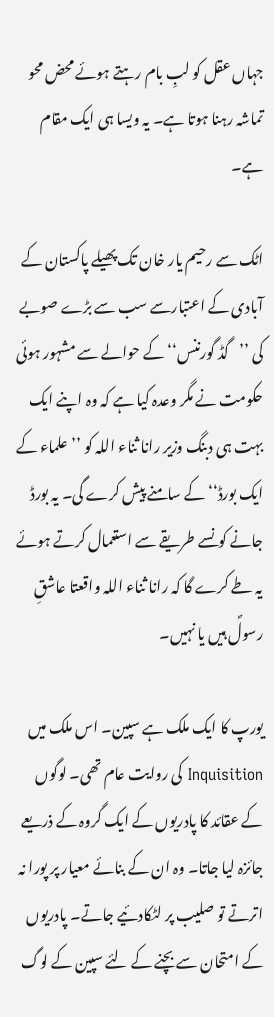جہاں عقل کو لبِ بام رہتے ہوئے محض محو تماشہ رہنا ہوتا ہے۔ یہ ویسا ہی ایک مقام ہے۔

اٹک سے رحیم یار خان تک پھیلے پاکستان کے آبادی کے اعتبارسے سب سے بڑے صوبے کی ’’گڈ گورننس‘‘ کے حوالے سے مشہور ہوئی حکومت نے مگر وعدہ کیا ہے کہ وہ اپنے ایک بہت ہی دبنگ وزیر رانا ثناء اللہ کو ’’علماء کے ایک بورڈ‘‘ کے سامنے پیش کرے گی۔ یہ بورڈ جانے کونسے طریقے سے استعمال کرتے ہوئے یہ طے کرے گا کہ رانا ثناء اللہ واقعتا عاشقِ رسولؐ ہیں یا نہیں۔

یورپ کا ایک ملک ہے سپین۔ اس ملک میں Inquisition کی روایت عام تھی۔ لوگوں کے عقائد کا پادریوں کے ایک گروہ کے ذریعے جائزہ لیا جاتا۔ وہ ان کے بنائے معیار پر پورا نہ اترتے تو صلیب پر لٹکادئیے جاتے۔ پادریوں کے امتحان سے بچنے کے لئے سپین کے لوگ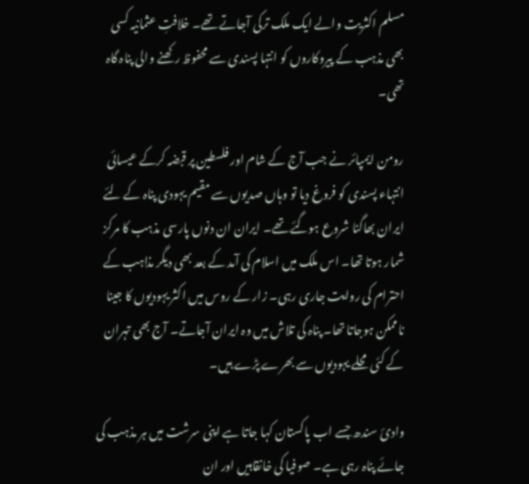مسلم اکثریت والے ایک ملک ترکی آجاتے تھے۔ خلافتِ عثمانیہ کسی بھی مذہب کے پیروکاروں کو انتہا پسندی سے محفوظ رکھنے والی پناہ گاہ تھی۔

رومن ایمپائر نے جب آج کے شام اور فلسطین پر قبضہ کرکے عیسائی انتہاء پسندی کو فروغ دیا تو وہاں صدیوں سے مقیم یہودی پناہ کے لئے ایران بھاگنا شروع ہوگئے تھے۔ ایران ان دنوں پارسی مذہب کا مرکز شمار ہوتا تھا۔ اس ملک میں اسلام کی آمد کے بعد بھی دیگر مذاہب کے احترام کی روایت جاری رہی۔ زار کے روس میں اکثر یہودیوں کا جینا ناممکن ہوجاتا تھا۔ پناہ کی تلاش میں وہ ایران آجاتے۔ آج بھی تہران کے کئی محلے یہودیوں سے بھرے پڑے ہیں۔

وادیٔ سندھ جسے اب پاکستان کہا جاتا ہے اپنی سرشت میں ہر مذہب کی جائے پناہ رہی ہے۔ صوفیا کی خانقاہیں اور ان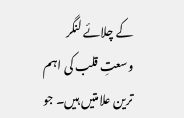کے چلائے لنگر وسعتِ قلب کی اہم ترین علامتیں ہیں۔ جو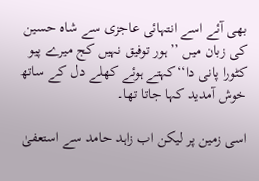بھی آئے اسے انتہائی عاجزی سے شاہ حسین کی زبان میں ’’ہور توفیق نہیں کج میرے پیو کٹورا پانی دا‘‘کہتے ہوئے کھلے دل کے ساتھ خوش آمدید کہا جاتا تھا۔

اسی زمین پر لیکن اب زاہد حامد سے استعفیٰ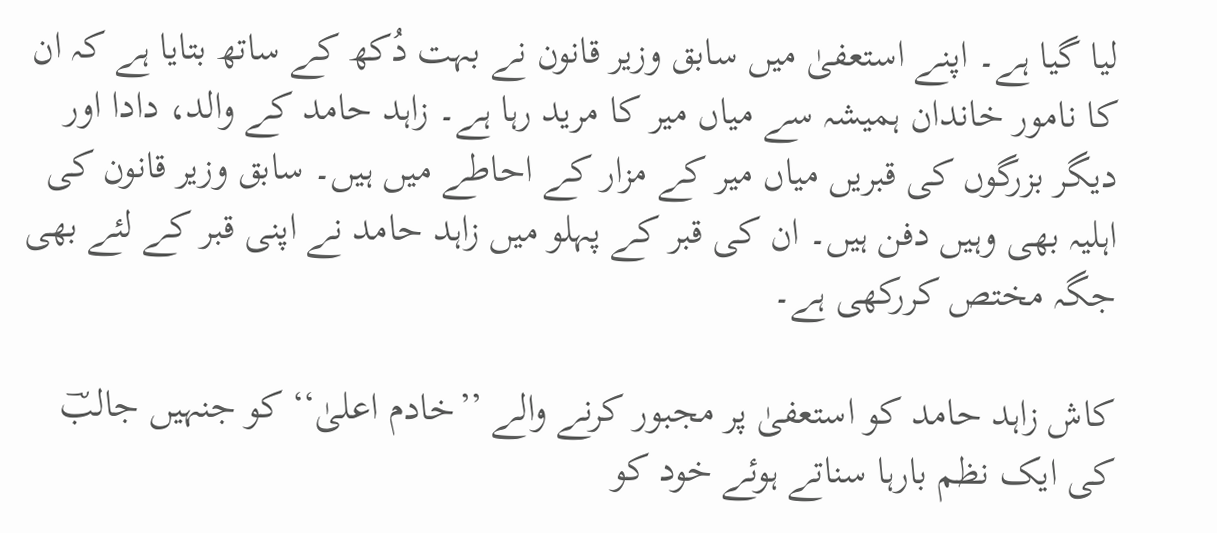لیا گیا ہے۔ اپنے استعفیٰ میں سابق وزیر قانون نے بہت دُکھ کے ساتھ بتایا ہے کہ ان کا نامور خاندان ہمیشہ سے میاں میر کا مرید رہا ہے۔ زاہد حامد کے والد، دادا اور دیگر بزرگوں کی قبریں میاں میر کے مزار کے احاطے میں ہیں۔ سابق وزیر قانون کی اہلیہ بھی وہیں دفن ہیں۔ ان کی قبر کے پہلو میں زاہد حامد نے اپنی قبر کے لئے بھی جگہ مختص کررکھی ہے۔

کاش زاہد حامد کو استعفیٰ پر مجبور کرنے والے ’’خادم اعلیٰ‘‘ کو جنہیں جالبؔ کی ایک نظم بارہا سناتے ہوئے خود کو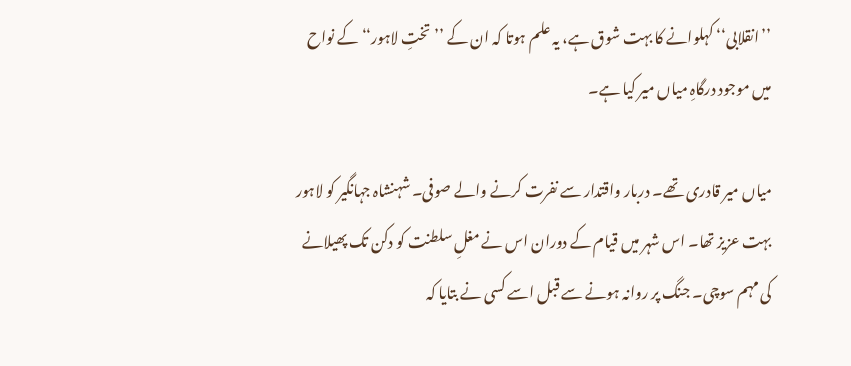’’انقلابی‘‘ کہلوانے کا بہت شوق ہے، یہ علم ہوتا کہ ان کے ’’تختِ لاہور‘‘ کے نواح میں موجود درگاہِ میاں میر کیا ہے۔

میاں میر قادری تھے۔ دربار واقتدار سے نفرت کرنے والے صوفی۔ شہنشاہ جہانگیر کو لاہور بہت عزیز تھا۔ اس شہر میں قیام کے دوران اس نے مغلِ سلطنت کو دکن تک پھیلانے کی مہم سوچی۔ جنگ پر روانہ ہونے سے قبل اسے کسی نے بتایا کہ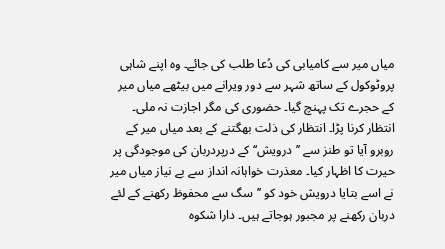میاں میر سے کامیابی کی دُعا طلب کی جائے۔ وہ اپنے شاہی پروٹوکول کے ساتھ شہر سے دور ویرانے میں بیٹھے میاں میر کے حجرے تک پہنچ گیا۔ حضوری کی مگر اجازت نہ ملی۔ انتظار کرنا پڑا۔ انتظار کی ذلت بھگتنے کے بعد میاں میر کے روبرو آیا تو طنز سے ’’درویش‘‘ کے درپردربان کی موجودگی پر حیرت کا اظہار کیا۔ معذرت خواہانہ انداز سے بے نیاز میاں میر نے اسے بتایا درویش خود کو ’’سگ سے محفوظ رکھنے کے لئے دربان رکھنے پر مجبور ہوجاتے ہیں۔ دارا شکوہ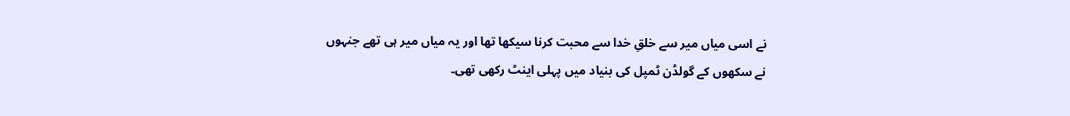نے اسی میاں میر سے خلقِ خدا سے محبت کرنا سیکھا تھا اور یہ میاں میر ہی تھے جنہوں نے سکھوں کے گولڈن ٹمپل کی بنیاد میں پہلی اینٹ رکھی تھی۔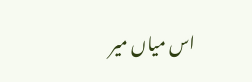اس میاں میر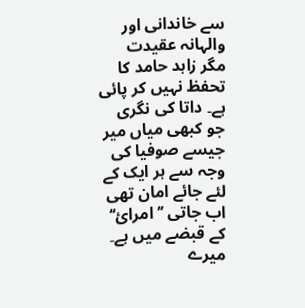سے خاندانی اور والہانہ عقیدت مگر زاہد حامد کا تحفظ نہیں کر پائی ہے۔ داتا کی نگری جو کبھی میاں میر جیسے صوفیا کی وجہ سے ہر ایک کے لئے جائے امان تھی اب جاتی ’’امرائ‘‘ کے قبضے میں ہے۔ میرے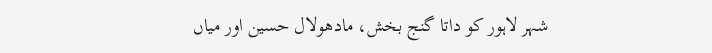شہر لاہور کو داتا گنج بخش، مادھولال حسین اور میاں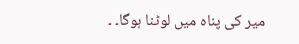میر کی پناہ میں لوٹنا ہوگا۔ ۔